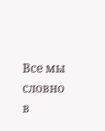Все мы словно в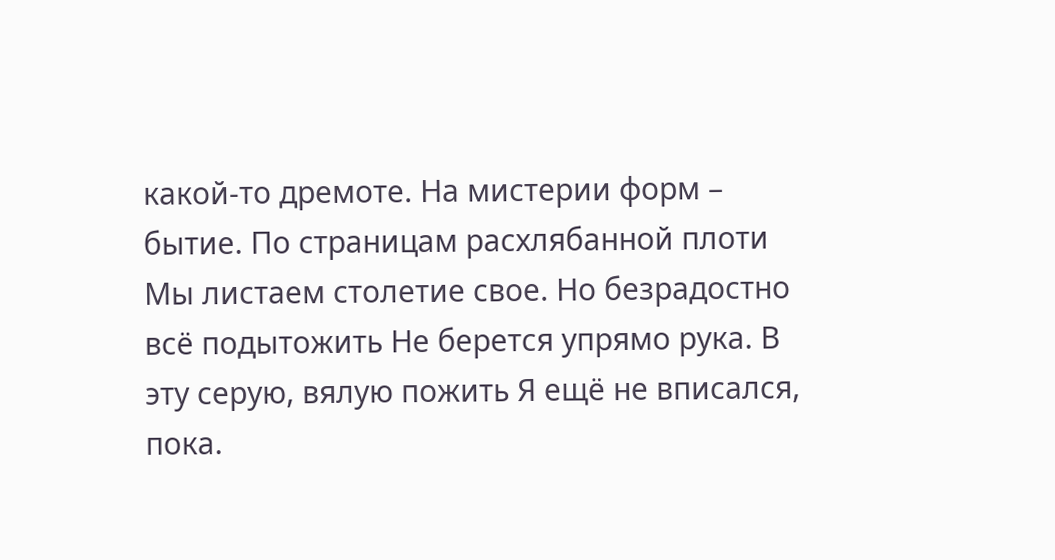какой-то дремоте. На мистерии форм – бытие. По страницам расхлябанной плоти Мы листаем столетие свое. Но безрадостно всё подытожить Не берется упрямо рука. В эту серую, вялую пожить Я ещё не вписался, пока.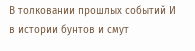В толковании прошлых событий И в истории бунтов и смут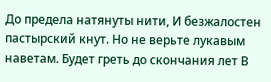До предела натянуты нити, И безжалостен пастырский кнут. Но не верьте лукавым наветам. Будет греть до скончания лет В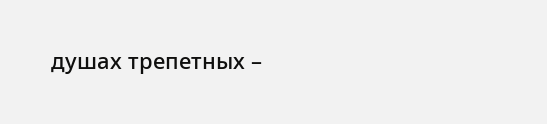душах трепетных –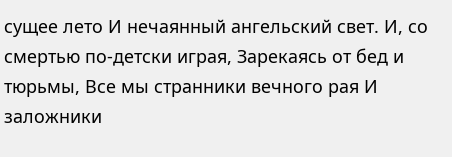сущее лето И нечаянный ангельский свет. И, со смертью по-детски играя, Зарекаясь от бед и тюрьмы, Все мы странники вечного рая И заложники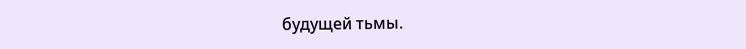будущей тьмы.